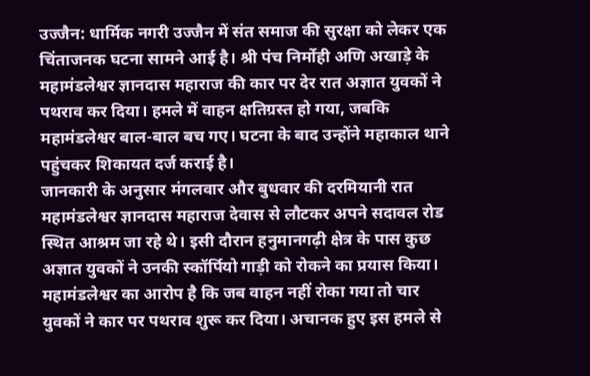उज्जैन: धार्मिक नगरी उज्जैन में संत समाज की सुरक्षा को लेकर एक चिंताजनक घटना सामने आई है। श्री पंच निर्मोही अणि अखाड़े के महामंडलेश्वर ज्ञानदास महाराज की कार पर देर रात अज्ञात युवकों ने पथराव कर दिया। हमले में वाहन क्षतिग्रस्त हो गया, जबकि महामंडलेश्वर बाल-बाल बच गए। घटना के बाद उन्होंने महाकाल थाने पहुंचकर शिकायत दर्ज कराई है।
जानकारी के अनुसार मंगलवार और बुधवार की दरमियानी रात महामंडलेश्वर ज्ञानदास महाराज देवास से लौटकर अपने सदावल रोड स्थित आश्रम जा रहे थे। इसी दौरान हनुमानगढ़ी क्षेत्र के पास कुछ अज्ञात युवकों ने उनकी स्कॉर्पियो गाड़ी को रोकने का प्रयास किया।
महामंडलेश्वर का आरोप है कि जब वाहन नहीं रोका गया तो चार युवकों ने कार पर पथराव शुरू कर दिया। अचानक हुए इस हमले से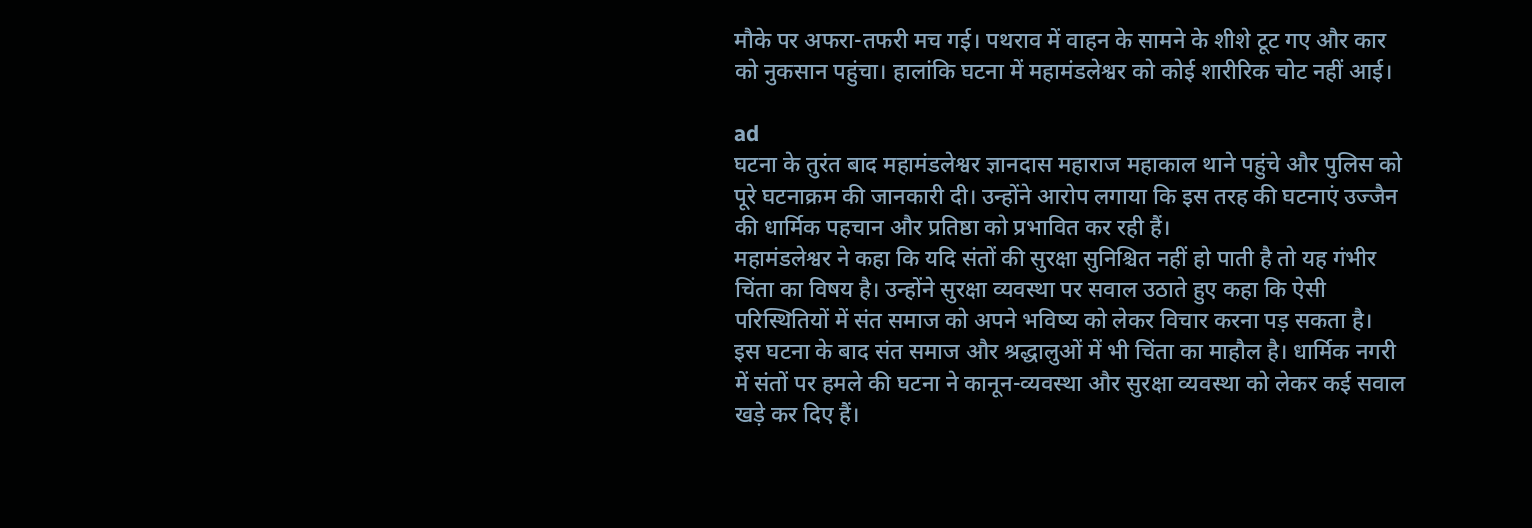मौके पर अफरा-तफरी मच गई। पथराव में वाहन के सामने के शीशे टूट गए और कार को नुकसान पहुंचा। हालांकि घटना में महामंडलेश्वर को कोई शारीरिक चोट नहीं आई।

ad
घटना के तुरंत बाद महामंडलेश्वर ज्ञानदास महाराज महाकाल थाने पहुंचे और पुलिस को पूरे घटनाक्रम की जानकारी दी। उन्होंने आरोप लगाया कि इस तरह की घटनाएं उज्जैन की धार्मिक पहचान और प्रतिष्ठा को प्रभावित कर रही हैं।
महामंडलेश्वर ने कहा कि यदि संतों की सुरक्षा सुनिश्चित नहीं हो पाती है तो यह गंभीर चिंता का विषय है। उन्होंने सुरक्षा व्यवस्था पर सवाल उठाते हुए कहा कि ऐसी परिस्थितियों में संत समाज को अपने भविष्य को लेकर विचार करना पड़ सकता है।
इस घटना के बाद संत समाज और श्रद्धालुओं में भी चिंता का माहौल है। धार्मिक नगरी में संतों पर हमले की घटना ने कानून-व्यवस्था और सुरक्षा व्यवस्था को लेकर कई सवाल खड़े कर दिए हैं।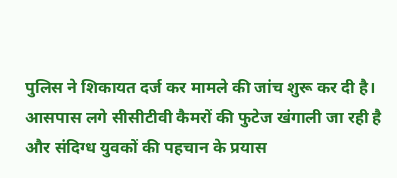पुलिस ने शिकायत दर्ज कर मामले की जांच शुरू कर दी है। आसपास लगे सीसीटीवी कैमरों की फुटेज खंगाली जा रही है और संदिग्ध युवकों की पहचान के प्रयास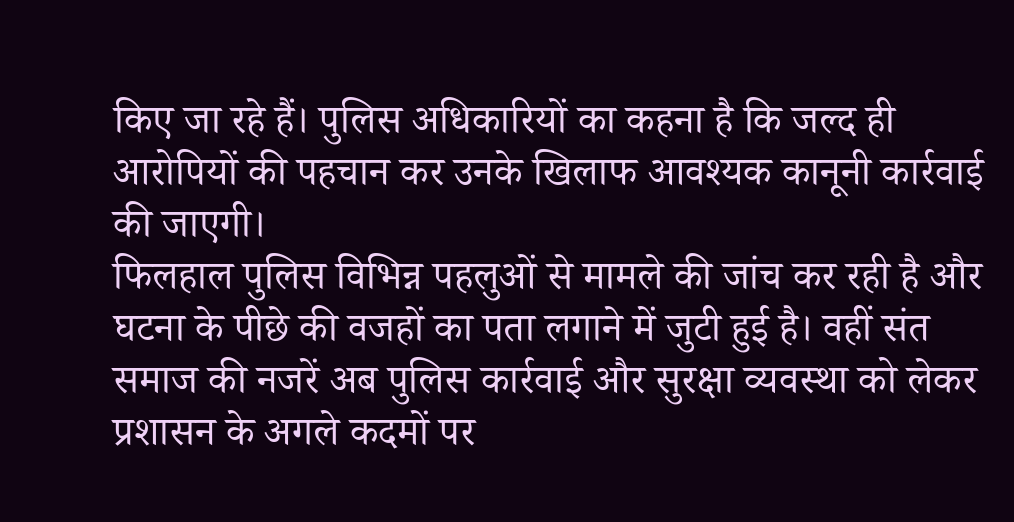किए जा रहे हैं। पुलिस अधिकारियों का कहना है कि जल्द ही आरोपियों की पहचान कर उनके खिलाफ आवश्यक कानूनी कार्रवाई की जाएगी।
फिलहाल पुलिस विभिन्न पहलुओं से मामले की जांच कर रही है और घटना के पीछे की वजहों का पता लगाने में जुटी हुई है। वहीं संत समाज की नजरें अब पुलिस कार्रवाई और सुरक्षा व्यवस्था को लेकर प्रशासन के अगले कदमों पर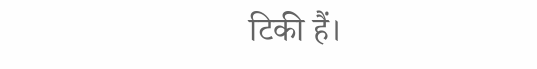टिकी हैं।